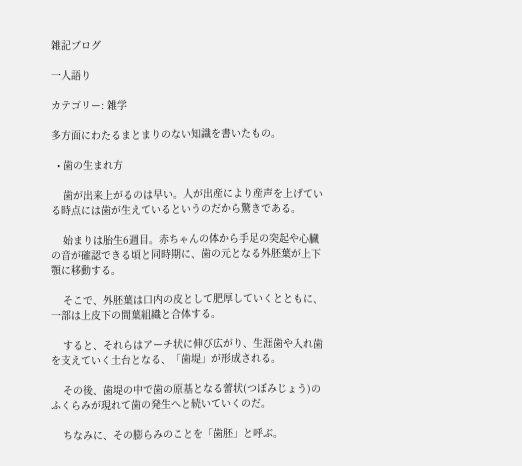雑記ブログ

一人語り

カテゴリー: 雑学

多方面にわたるまとまりのない知識を書いたもの。

  • 歯の生まれ方

    歯が出来上がるのは早い。人が出産により産声を上げている時点には歯が生えているというのだから驚きである。

    始まりは胎生6週目。赤ちゃんの体から手足の突起や心臓の音が確認できる頃と同時期に、歯の元となる外胚葉が上下顎に移動する。

    そこで、外胚葉は口内の皮として肥厚していくとともに、一部は上皮下の間葉組織と合体する。

    すると、それらはアーチ状に伸び広がり、生涯歯や入れ歯を支えていく土台となる、「歯堤」が形成される。

    その後、歯堤の中で歯の原基となる蕾状(つぼみじょう)のふくらみが現れて歯の発生へと続いていくのだ。

    ちなみに、その膨らみのことを「歯胚」と呼ぶ。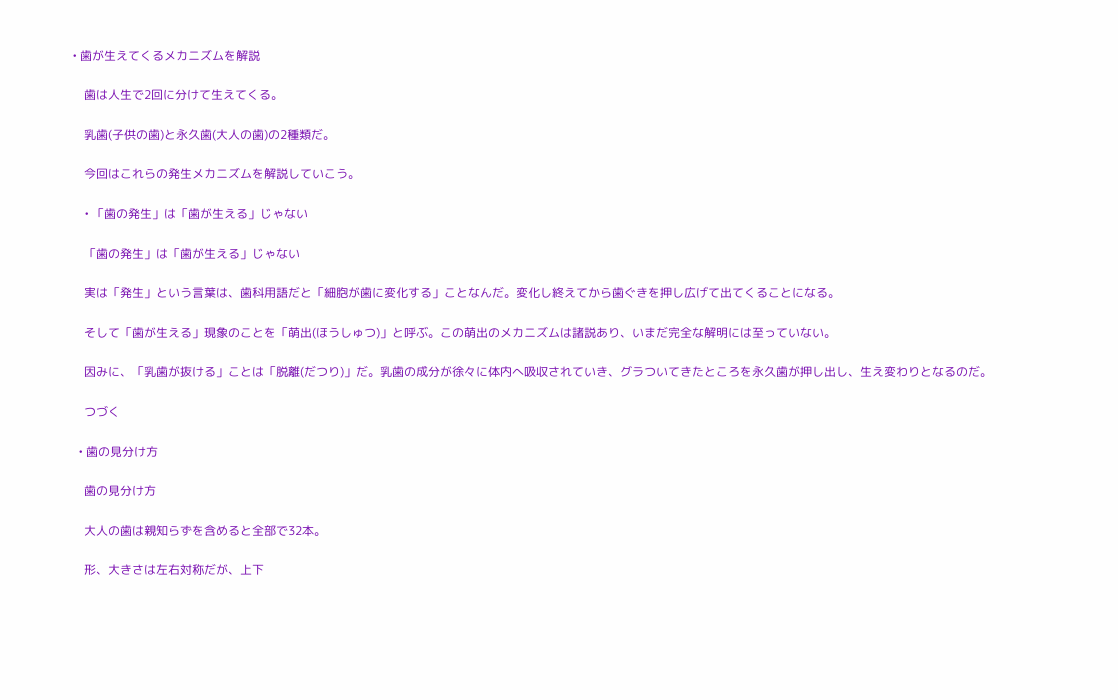• 歯が生えてくるメカニズムを解説

    歯は人生で2回に分けて生えてくる。

    乳歯(子供の歯)と永久歯(大人の歯)の2種類だ。

    今回はこれらの発生メカニズムを解説していこう。

    • 「歯の発生」は「歯が生える」じゃない

    「歯の発生」は「歯が生える」じゃない

    実は「発生」という言葉は、歯科用語だと「細胞が歯に変化する」ことなんだ。変化し終えてから歯ぐきを押し広げて出てくることになる。

    そして「歯が生える」現象のことを「萌出(ほうしゅつ)」と呼ぶ。この萌出のメカニズムは諸説あり、いまだ完全な解明には至っていない。

    因みに、「乳歯が抜ける」ことは「脱離(だつり)」だ。乳歯の成分が徐々に体内へ吸収されていき、グラついてきたところを永久歯が押し出し、生え変わりとなるのだ。

    つづく

  • 歯の見分け方

    歯の見分け方

    大人の歯は親知らずを含めると全部で32本。

    形、大きさは左右対称だが、上下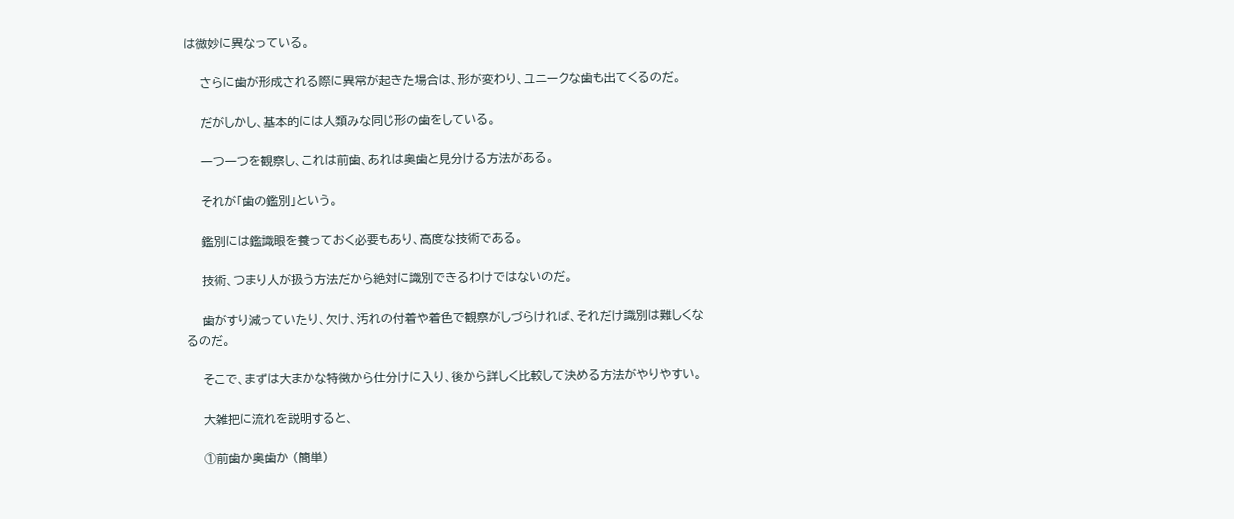は微妙に異なっている。

    さらに歯が形成される際に異常が起きた場合は、形が変わり、ユニークな歯も出てくるのだ。

    だがしかし、基本的には人類みな同じ形の歯をしている。

    一つ一つを観察し、これは前歯、あれは奥歯と見分ける方法がある。

    それが「歯の鑑別」という。

    鑑別には鑑識眼を養っておく必要もあり、高度な技術である。

    技術、つまり人が扱う方法だから絶対に識別できるわけではないのだ。

    歯がすり減っていたり、欠け、汚れの付着や着色で観察がしづらければ、それだけ識別は難しくなるのだ。

    そこで、まずは大まかな特徴から仕分けに入り、後から詳しく比較して決める方法がやりやすい。

    大雑把に流れを説明すると、

    ①前歯か奥歯か (簡単)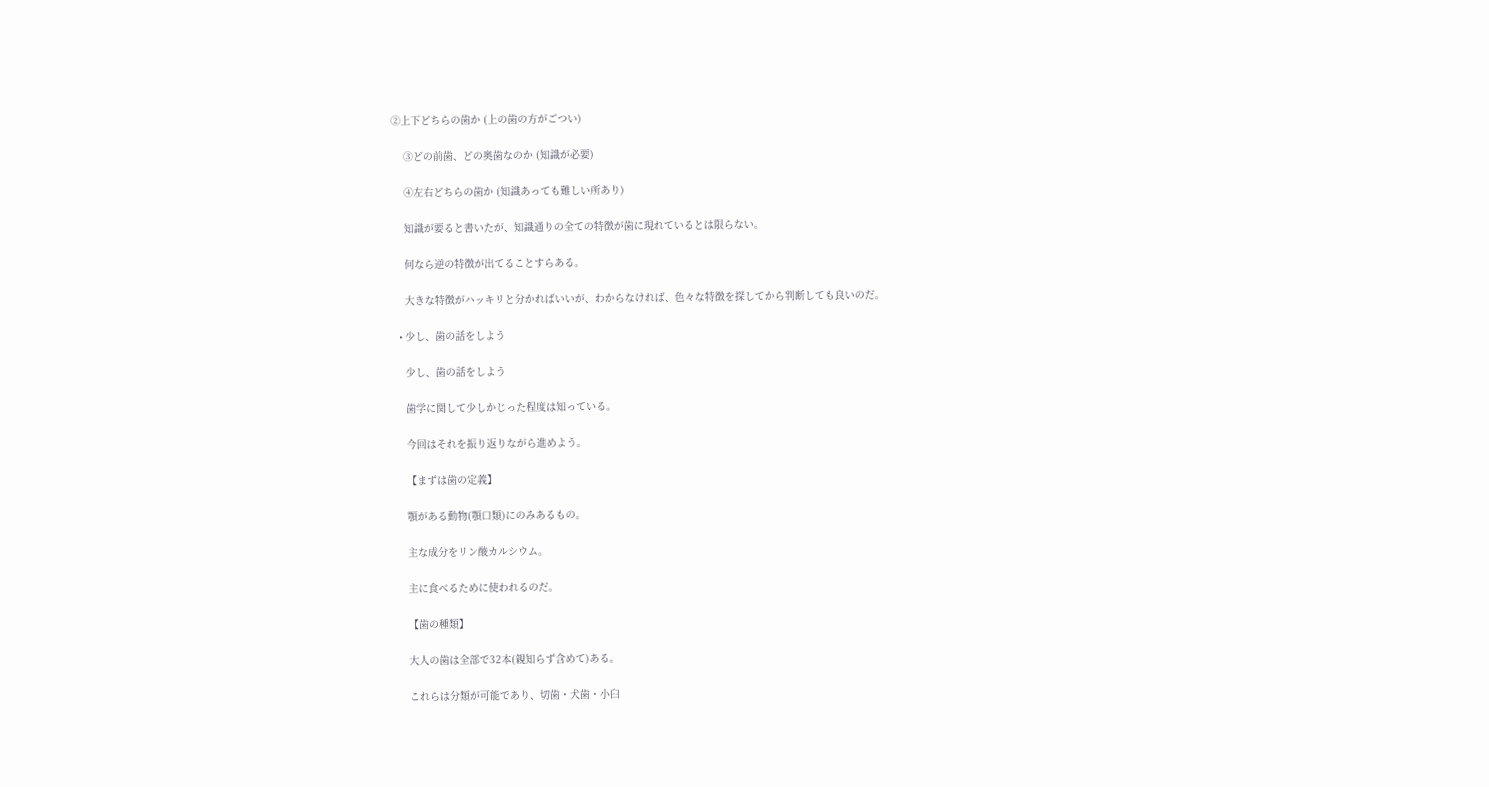②上下どちらの歯か (上の歯の方がごつい)

    ③どの前歯、どの奥歯なのか (知識が必要)

    ④左右どちらの歯か (知識あっても難しい所あり)

    知識が要ると書いたが、知識通りの全ての特徴が歯に現れているとは限らない。

    何なら逆の特徴が出てることすらある。

    大きな特徴がハッキリと分かればいいが、わからなければ、色々な特徴を探してから判断しても良いのだ。

  • 少し、歯の話をしよう

    少し、歯の話をしよう

    歯学に関して少しかじった程度は知っている。

    今回はそれを振り返りながら進めよう。

    【まずは歯の定義】

    顎がある動物(顎口類)にのみあるもの。

    主な成分をリン酸カルシウム。

    主に食べるために使われるのだ。

    【歯の種類】

    大人の歯は全部で32本(親知らず含めて)ある。

    これらは分類が可能であり、切歯・犬歯・小臼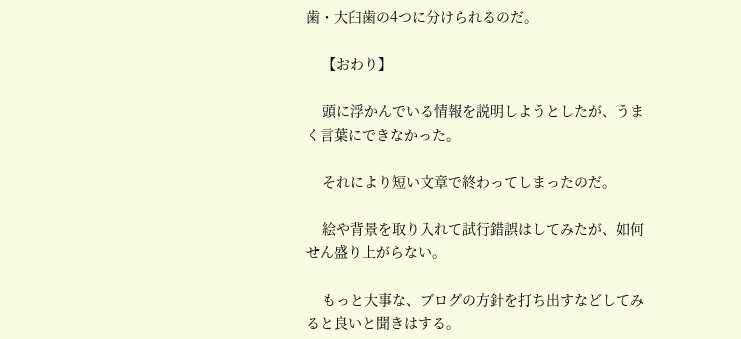歯・大臼歯の4つに分けられるのだ。

    【おわり】

    頭に浮かんでいる情報を説明しようとしたが、うまく言葉にできなかった。

    それにより短い文章で終わってしまったのだ。

    絵や背景を取り入れて試行錯誤はしてみたが、如何せん盛り上がらない。

    もっと大事な、ブログの方針を打ち出すなどしてみると良いと聞きはする。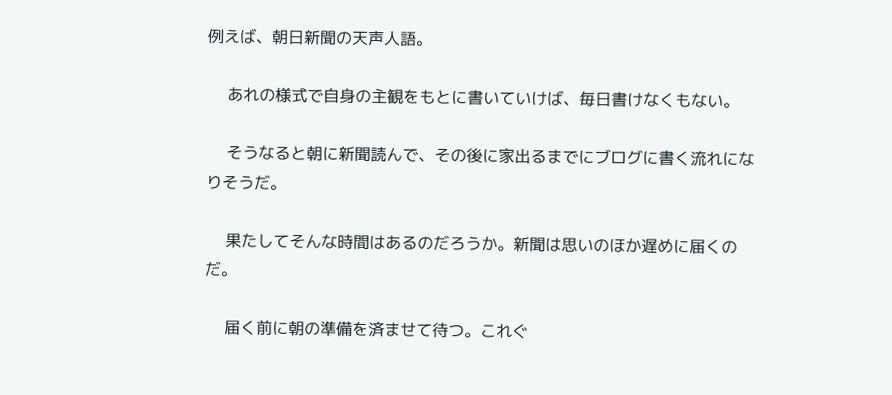例えば、朝日新聞の天声人語。

    あれの様式で自身の主観をもとに書いていけば、毎日書けなくもない。

    そうなると朝に新聞読んで、その後に家出るまでにブログに書く流れになりそうだ。

    果たしてそんな時間はあるのだろうか。新聞は思いのほか遅めに届くのだ。

    届く前に朝の準備を済ませて待つ。これぐ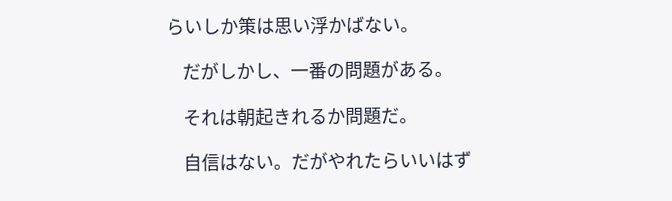らいしか策は思い浮かばない。

    だがしかし、一番の問題がある。

    それは朝起きれるか問題だ。

    自信はない。だがやれたらいいはず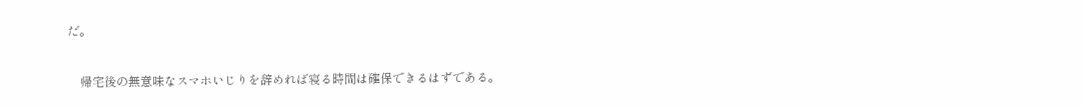だ。

    帰宅後の無意味なスマホいじりを辞めれば寝る時間は確保できるはずである。